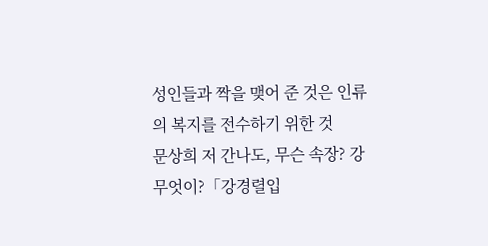성인들과 짝을 맺어 준 것은 인류의 복지를 전수하기 위한 것
문상희 저 간나도, 무슨 속장? 강 무엇이?「강경렬입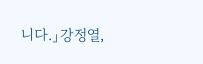니다.」강정열,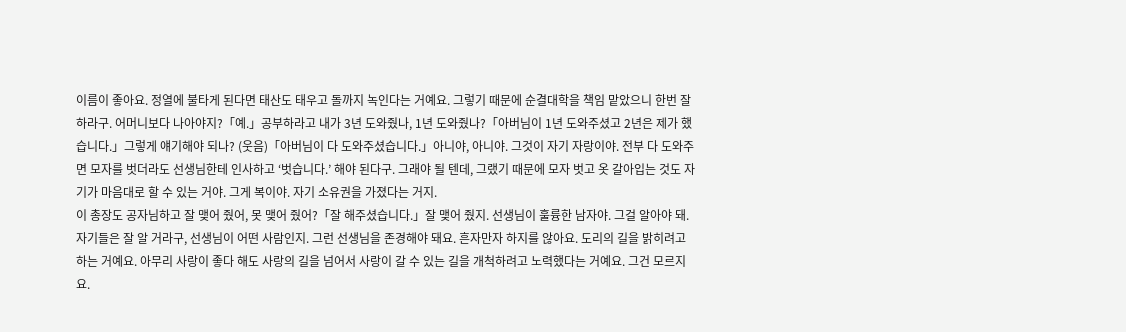이름이 좋아요. 정열에 불타게 된다면 태산도 태우고 돌까지 녹인다는 거예요. 그렇기 때문에 순결대학을 책임 맡았으니 한번 잘 하라구. 어머니보다 나아야지?「예.」공부하라고 내가 3년 도와줬나, 1년 도와줬나?「아버님이 1년 도와주셨고 2년은 제가 했습니다.」그렇게 얘기해야 되나? (웃음)「아버님이 다 도와주셨습니다.」아니야, 아니야. 그것이 자기 자랑이야. 전부 다 도와주면 모자를 벗더라도 선생님한테 인사하고 ‘벗습니다.’ 해야 된다구. 그래야 될 텐데, 그랬기 때문에 모자 벗고 옷 갈아입는 것도 자기가 마음대로 할 수 있는 거야. 그게 복이야. 자기 소유권을 가졌다는 거지.
이 총장도 공자님하고 잘 맺어 줬어, 못 맺어 줬어?「잘 해주셨습니다.」잘 맺어 줬지. 선생님이 훌륭한 남자야. 그걸 알아야 돼. 자기들은 잘 알 거라구, 선생님이 어떤 사람인지. 그런 선생님을 존경해야 돼요. 흔자만자 하지를 않아요. 도리의 길을 밝히려고 하는 거예요. 아무리 사랑이 좋다 해도 사랑의 길을 넘어서 사랑이 갈 수 있는 길을 개척하려고 노력했다는 거예요. 그건 모르지요.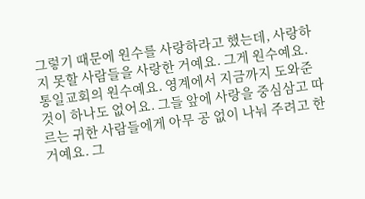그렇기 때문에 원수를 사랑하라고 했는데, 사랑하지 못할 사람들을 사랑한 거예요. 그게 원수예요. 통일교회의 원수예요. 영계에서 지금까지 도와준 것이 하나도 없어요. 그들 앞에 사랑을 중심삼고 따르는 귀한 사람들에게 아무 공 없이 나눠 주려고 한 거예요. 그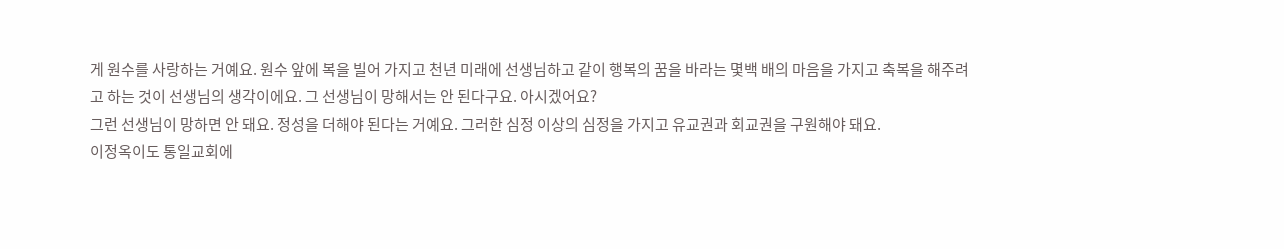게 원수를 사랑하는 거예요. 원수 앞에 복을 빌어 가지고 천년 미래에 선생님하고 같이 행복의 꿈을 바라는 몇백 배의 마음을 가지고 축복을 해주려고 하는 것이 선생님의 생각이에요. 그 선생님이 망해서는 안 된다구요. 아시겠어요?
그런 선생님이 망하면 안 돼요. 정성을 더해야 된다는 거예요. 그러한 심정 이상의 심정을 가지고 유교권과 회교권을 구원해야 돼요.
이정옥이도 통일교회에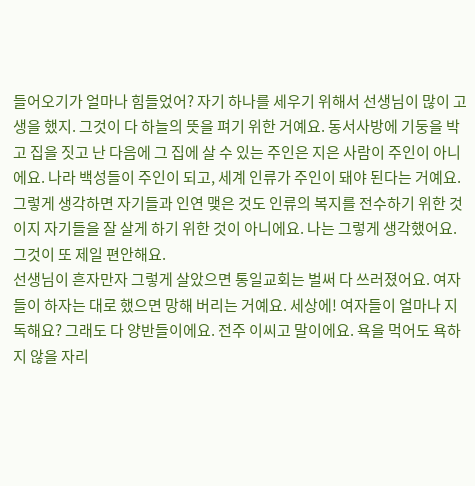들어오기가 얼마나 힘들었어? 자기 하나를 세우기 위해서 선생님이 많이 고생을 했지. 그것이 다 하늘의 뜻을 펴기 위한 거예요. 동서사방에 기둥을 박고 집을 짓고 난 다음에 그 집에 살 수 있는 주인은 지은 사람이 주인이 아니에요. 나라 백성들이 주인이 되고, 세계 인류가 주인이 돼야 된다는 거예요. 그렇게 생각하면 자기들과 인연 맺은 것도 인류의 복지를 전수하기 위한 것이지 자기들을 잘 살게 하기 위한 것이 아니에요. 나는 그렇게 생각했어요. 그것이 또 제일 편안해요.
선생님이 흔자만자 그렇게 살았으면 통일교회는 벌써 다 쓰러졌어요. 여자들이 하자는 대로 했으면 망해 버리는 거예요. 세상에! 여자들이 얼마나 지독해요? 그래도 다 양반들이에요. 전주 이씨고 말이에요. 욕을 먹어도 욕하지 않을 자리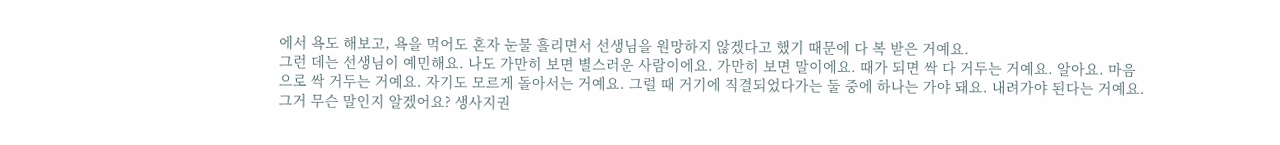에서 욕도 해보고, 욕을 먹어도 혼자 눈물 흘리면서 선생님을 원망하지 않겠다고 했기 때문에 다 복 받은 거예요.
그런 데는 선생님이 예민해요. 나도 가만히 보면 별스러운 사람이에요. 가만히 보면 말이에요. 때가 되면 싹 다 거두는 거예요. 알아요. 마음으로 싹 거두는 거예요. 자기도 모르게 돌아서는 거예요. 그럴 때 거기에 직결되었다가는 둘 중에 하나는 가야 돼요. 내려가야 된다는 거예요. 그거 무슨 말인지 알겠어요? 생사지권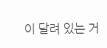이 달려 있는 거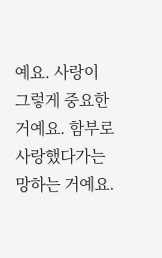예요. 사랑이 그렇게 중요한 거예요. 함부로 사랑했다가는 망하는 거예요.